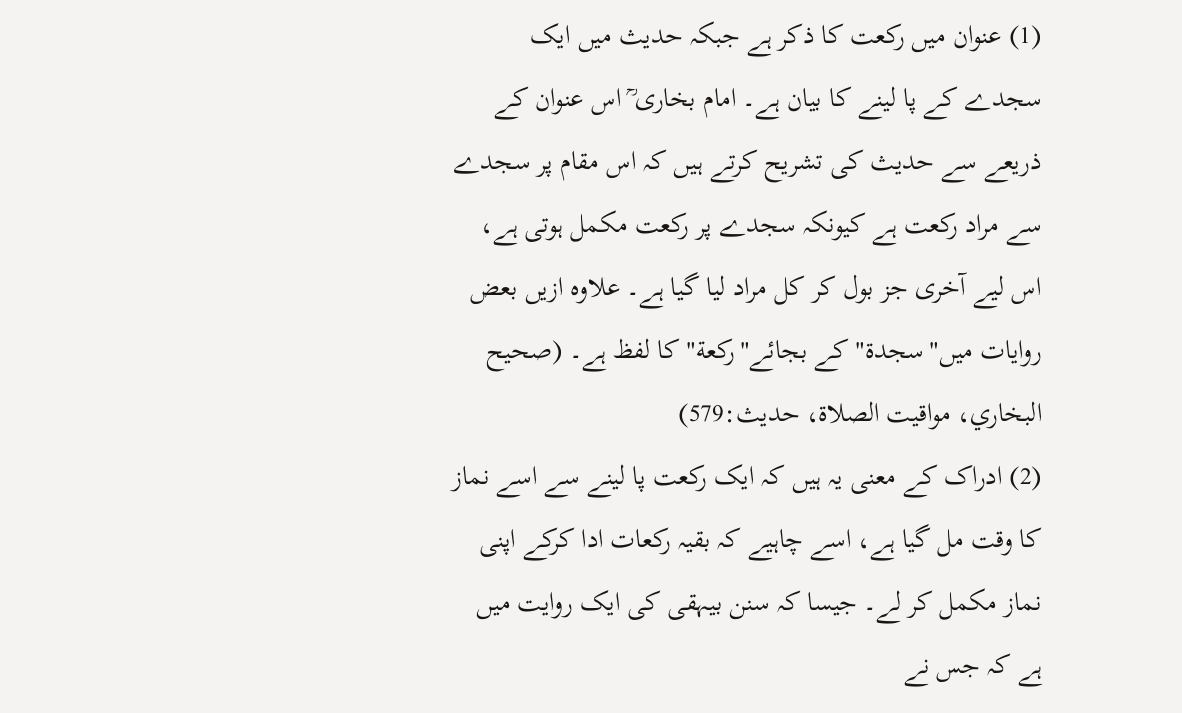(1) عنوان میں رکعت کا ذکر ہے جبکہ حدیث میں ایک سجدے کے پا لینے کا بیان ہے۔ امام بخاری ؒ اس عنوان کے ذریعے سے حدیث کی تشریح کرتے ہیں کہ اس مقام پر سجدے سے مراد رکعت ہے کیونکہ سجدے پر رکعت مکمل ہوتی ہے، اس لیے آخری جز بول کر کل مراد لیا گیا ہے۔ علاوہ ازیں بعض روایات میں"سجدة" کے بجائے"رکعة" کا لفظ ہے۔ (صحیح البخاري، مواقیت الصلاة، حدیث:579)
(2) ادراک کے معنی یہ ہیں کہ ایک رکعت پا لینے سے اسے نماز کا وقت مل گیا ہے، اسے چاہیے کہ بقیہ رکعات ادا کرکے اپنی نماز مکمل کر لے۔ جیسا کہ سنن بیہقی کی ایک روایت میں ہے کہ جس نے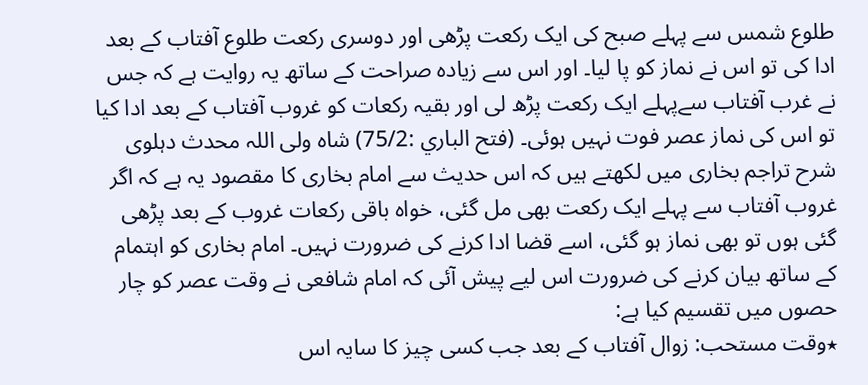طلوع شمس سے پہلے صبح کی ایک رکعت پڑھی اور دوسری رکعت طلوع آفتاب کے بعد ادا کی تو اس نے نماز کو پا لیا۔ اور اس سے زیادہ صراحت کے ساتھ یہ روایت ہے کہ جس نے غرب آفتاب سےپہلے ایک رکعت پڑھ لی اور بقیہ رکعات کو غروب آفتاب کے بعد ادا کیا تو اس کی نماز عصر فوت نہیں ہوئی۔ (فتح الباري :75/2) شاہ ولی اللہ محدث دہلوی شرح تراجم بخاری میں لکھتے ہیں کہ اس حدیث سے امام بخاری کا مقصود یہ ہے کہ اگر غروب آفتاب سے پہلے ایک رکعت بھی مل گئی، خواہ باقی رکعات غروب کے بعد پڑھی گئی ہوں تو بھی نماز ہو گئی، اسے قضا ادا کرنے کی ضرورت نہیں۔ امام بخاری کو اہتمام کے ساتھ بیان کرنے کی ضرورت اس لیے پیش آئی کہ امام شافعی نے وقت عصر کو چار حصوں میں تقسیم کیا ہے:
٭وقت مستحب: زوال آفتاب کے بعد جب کسی چیز کا سایہ اس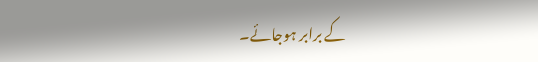کے برابر ہوجائے۔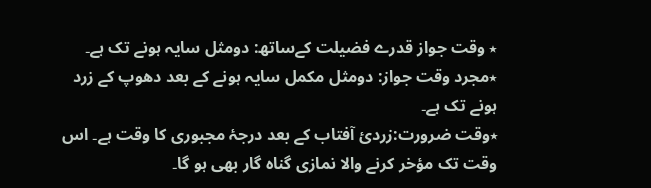٭ وقت جواز قدرے فضیلت کےساتھ: دومثل سایہ ہونے تک ہے۔
٭مجرد وقت جواز: دومثل مکمل سایہ ہونے کے بعد دھوپ کے زرد ہونے تک ہے۔
٭وقت ضرورت:زردئ آفتاب کے بعد درجۂ مجبوری کا وقت ہے۔ اس وقت تک مؤخر کرنے والا نمازی گناہ گار بھی ہو گا۔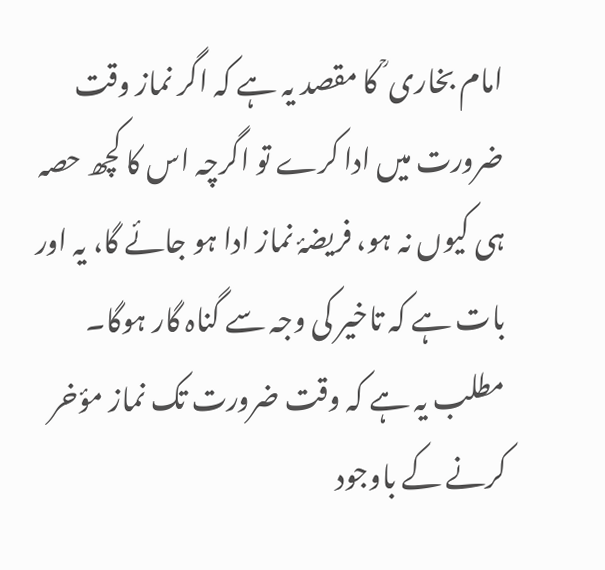امام بخاری ؒ کا مقصد یہ ہے کہ اگر نماز وقت ضرورت میں ادا کرے تو اگرچہ اس کا کچھ حصہ ہی کیوں نہ ہو، فریضۂ نماز ادا ہو جائے گا، یہ اور بات ہے کہ تاخیر کی وجہ سے گناہ گار ہوگا۔ مطلب یہ ہے کہ وقت ضرورت تک نماز مؤخر کرنے کے باوجود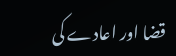قضا اور اعادے کی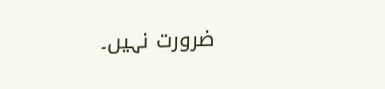ضرورت نہیں۔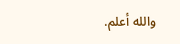والله أعلم.